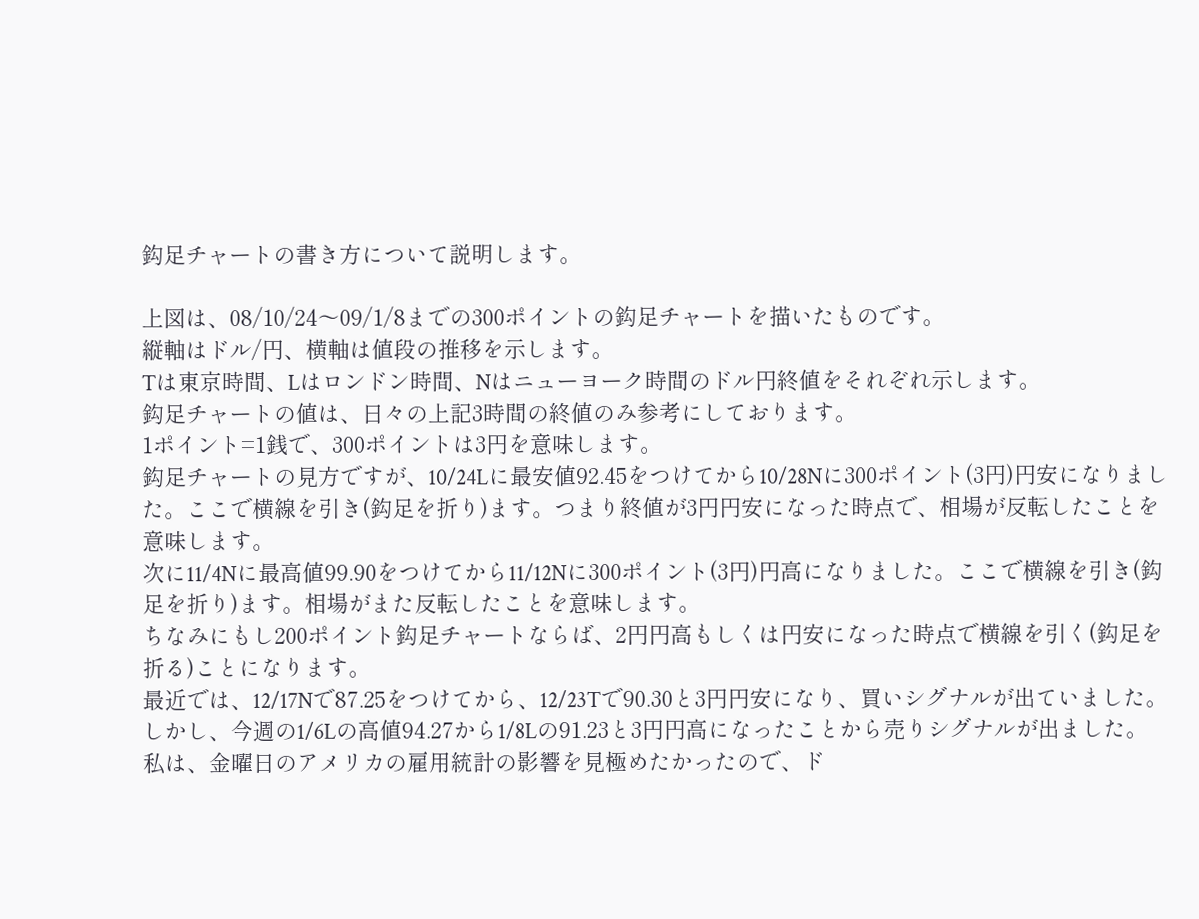鈎足チャートの書き方について説明します。

上図は、08/10/24〜09/1/8までの300ポイントの鈎足チャートを描いたものです。
縦軸はドル/円、横軸は値段の推移を示します。
Tは東京時間、Lはロンドン時間、Nはニューヨーク時間のドル円終値をそれぞれ示します。
鈎足チャートの値は、日々の上記3時間の終値のみ参考にしております。
1ポイント=1銭で、300ポイントは3円を意味します。
鈎足チャートの見方ですが、10/24Lに最安値92.45をつけてから10/28Nに300ポイント(3円)円安になりました。ここで横線を引き(鈎足を折り)ます。つまり終値が3円円安になった時点で、相場が反転したことを意味します。
次に11/4Nに最高値99.90をつけてから11/12Nに300ポイント(3円)円高になりました。ここで横線を引き(鈎足を折り)ます。相場がまた反転したことを意味します。
ちなみにもし200ポイント鈎足チャートならば、2円円高もしくは円安になった時点で横線を引く(鈎足を折る)ことになります。
最近では、12/17Nで87.25をつけてから、12/23Tで90.30と3円円安になり、買いシグナルが出ていました。
しかし、今週の1/6Lの高値94.27から1/8Lの91.23と3円円高になったことから売りシグナルが出ました。
私は、金曜日のアメリカの雇用統計の影響を見極めたかったので、ド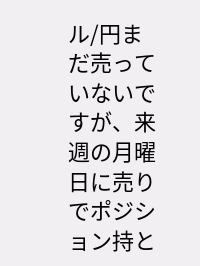ル/円まだ売っていないですが、来週の月曜日に売りでポジション持と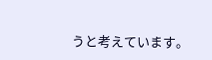うと考えています。